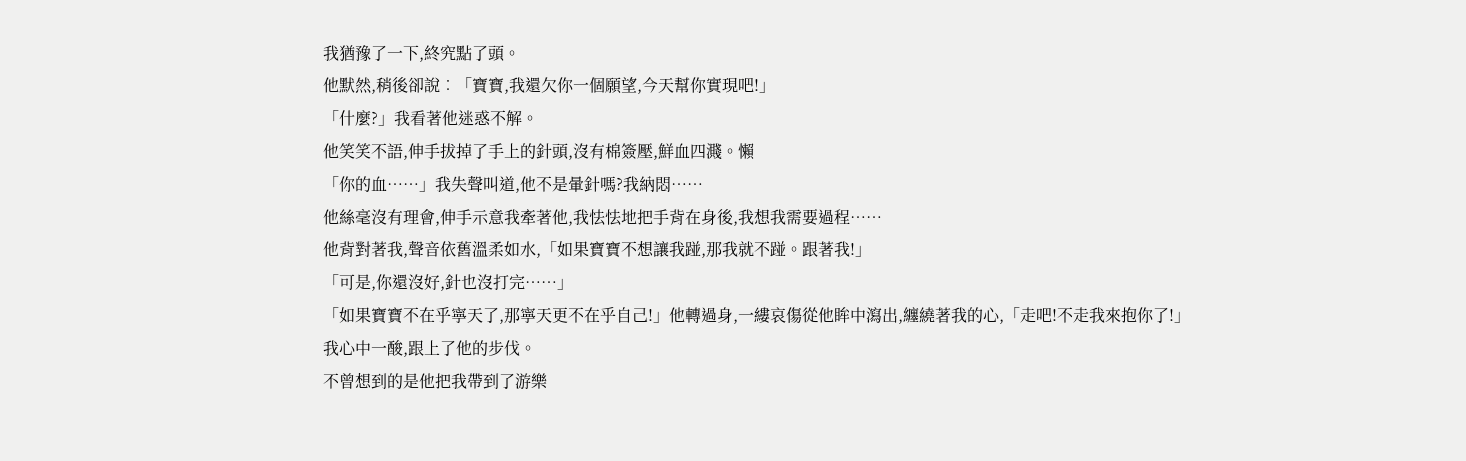我猶豫了一下,終究點了頭。
他默然,稍後卻說︰「寶寶,我還欠你一個願望,今天幫你實現吧!」
「什麼?」我看著他迷惑不解。
他笑笑不語,伸手拔掉了手上的針頭,沒有棉簽壓,鮮血四濺。懶
「你的血……」我失聲叫道,他不是暈針嗎?我納悶……
他絲毫沒有理會,伸手示意我牽著他,我怯怯地把手背在身後,我想我需要過程……
他背對著我,聲音依舊溫柔如水,「如果寶寶不想讓我踫,那我就不踫。跟著我!」
「可是,你還沒好,針也沒打完……」
「如果寶寶不在乎寧天了,那寧天更不在乎自己!」他轉過身,一縷哀傷從他眸中瀉出,纏繞著我的心,「走吧!不走我來抱你了!」
我心中一酸,跟上了他的步伐。
不曾想到的是他把我帶到了游樂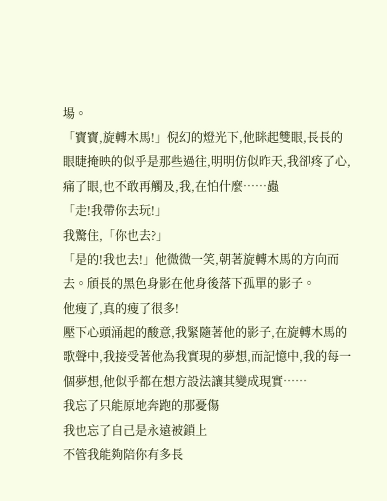場。
「寶寶,旋轉木馬!」倪幻的燈光下,他眯起雙眼,長長的眼睫掩映的似乎是那些過往,明明仿似昨天,我卻疼了心,痛了眼,也不敢再觸及,我,在怕什麼……蟲
「走!我帶你去玩!」
我驚住,「你也去?」
「是的!我也去!」他微微一笑,朝著旋轉木馬的方向而去。頎長的黑色身影在他身後落下孤單的影子。
他瘦了,真的瘦了很多!
壓下心頭涌起的酸意,我緊隨著他的影子,在旋轉木馬的歌聲中,我接受著他為我實現的夢想,而記憶中,我的每一個夢想,他似乎都在想方設法讓其變成現實……
我忘了只能原地奔跑的那憂傷
我也忘了自己是永遠被鎖上
不管我能夠陪你有多長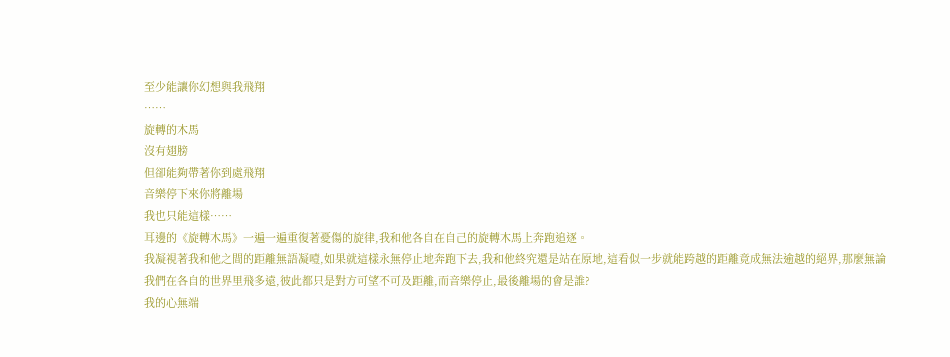至少能讓你幻想與我飛翔
……
旋轉的木馬
沒有翅膀
但卻能夠帶著你到處飛翔
音樂停下來你將離場
我也只能這樣……
耳邊的《旋轉木馬》一遍一遍重復著憂傷的旋律,我和他各自在自己的旋轉木馬上奔跑追逐。
我凝視著我和他之間的距離無語凝噎,如果就這樣永無停止地奔跑下去,我和他終究還是站在原地,這看似一步就能跨越的距離竟成無法逾越的絕界,那麼無論我們在各自的世界里飛多遠,彼此都只是對方可望不可及距離,而音樂停止,最後離場的會是誰?
我的心無端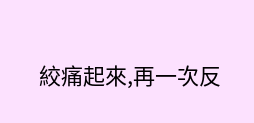絞痛起來,再一次反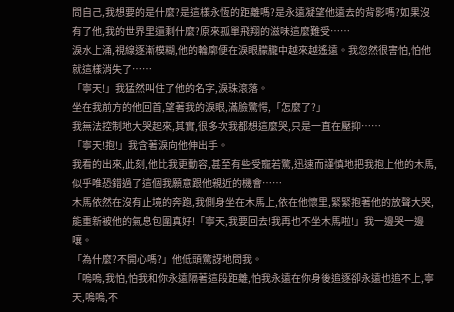問自己,我想要的是什麼?是這樣永恆的距離嗎?是永遠凝望他遠去的背影嗎?如果沒有了他,我的世界里還剩什麼?原來孤單飛翔的滋味這麼難受……
淚水上涌,視線逐漸模糊,他的輪廓便在淚眼朦朧中越來越遙遠。我忽然很害怕,怕他就這樣消失了……
「寧天!」我猛然叫住了他的名字,淚珠滾落。
坐在我前方的他回首,望著我的淚眼,滿臉驚愕,「怎麼了?」
我無法控制地大哭起來,其實,很多次我都想這麼哭,只是一直在壓抑……
「寧天!抱!」我含著淚向他伸出手。
我看的出來,此刻,他比我更動容,甚至有些受寵若驚,迅速而謹慎地把我抱上他的木馬,似乎唯恐錯過了這個我願意跟他親近的機會……
木馬依然在沒有止境的奔跑,我側身坐在木馬上,依在他懷里,緊緊抱著他的放聲大哭,能重新被他的氣息包圍真好!「寧天,我要回去!我再也不坐木馬啦!」我一邊哭一邊嚷。
「為什麼?不開心嗎?」他低頭驚訝地問我。
「嗚嗚,我怕,怕我和你永遠隔著這段距離,怕我永遠在你身後追逐卻永遠也追不上,寧天,嗚嗚,不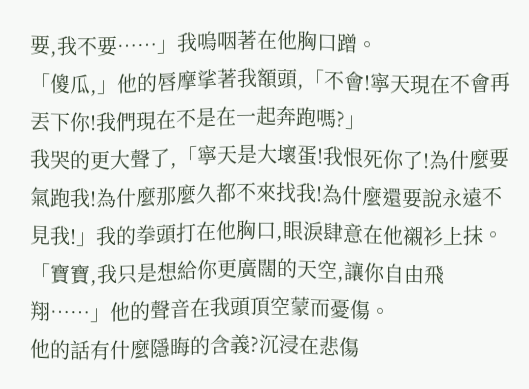要,我不要……」我嗚咽著在他胸口蹭。
「傻瓜,」他的唇摩挲著我額頭,「不會!寧天現在不會再丟下你!我們現在不是在一起奔跑嗎?」
我哭的更大聲了,「寧天是大壞蛋!我恨死你了!為什麼要氣跑我!為什麼那麼久都不來找我!為什麼還要說永遠不見我!」我的拳頭打在他胸口,眼淚肆意在他襯衫上抹。
「寶寶,我只是想給你更廣闊的天空,讓你自由飛翔……」他的聲音在我頭頂空蒙而憂傷。
他的話有什麼隱晦的含義?沉浸在悲傷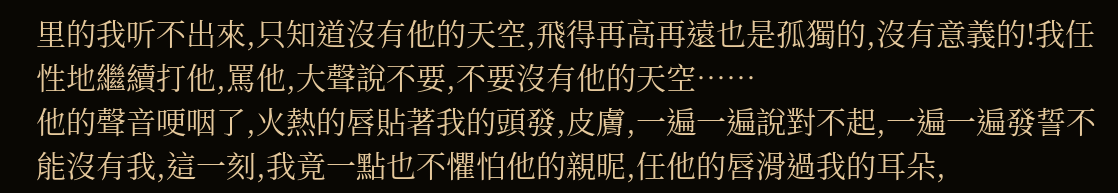里的我听不出來,只知道沒有他的天空,飛得再高再遠也是孤獨的,沒有意義的!我任性地繼續打他,罵他,大聲說不要,不要沒有他的天空……
他的聲音哽咽了,火熱的唇貼著我的頭發,皮膚,一遍一遍說對不起,一遍一遍發誓不能沒有我,這一刻,我竟一點也不懼怕他的親昵,任他的唇滑過我的耳朵,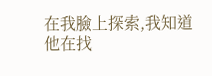在我臉上探索,我知道他在找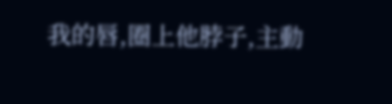我的唇,圈上他脖子,主動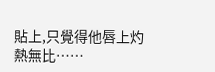貼上,只覺得他唇上灼熱無比……